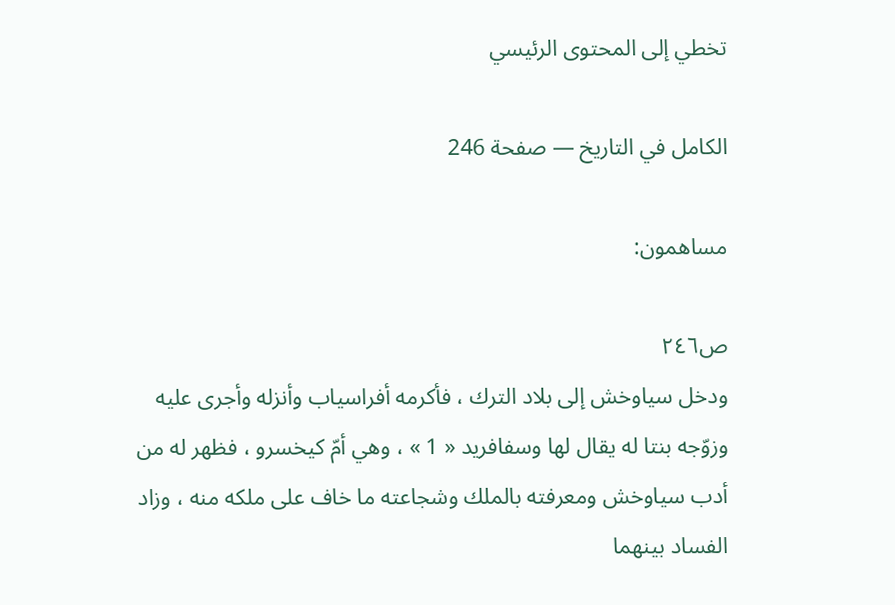تخطي إلى المحتوى الرئيسي

الكامل في التاريخ — صفحة 246

مساهمون:

ص٢٤٦
ودخل سياوخش إلى بلاد الترك ، فأكرمه أفراسياب وأنزله وأجرى عليه وزوّجه بنتا له يقال لها وسفافريد « 1 » ، وهي أمّ كيخسرو ، فظهر له من أدب سياوخش ومعرفته بالملك وشجاعته ما خاف على ملكه منه ، وزاد الفساد بينهما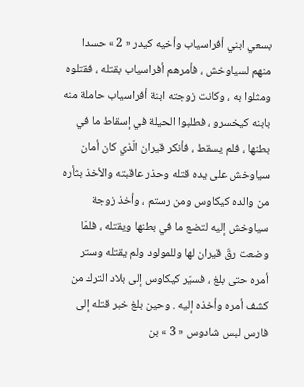بسعي ابني أفراسياب وأخيه كيدر « 2 » حسدا منهم لسياوخش ، فأمرهم أفراسياب بقتله ، فقتلوه ومثلوا به ، وكانت زوجته ابنة أفراسياب حاملة منه بابنه كيخسرو ، فطلبوا الحيلة في إسقاط ما في بطنها ، فلم يسقط ، فأنكر قيران الّذي كان أمان سياوخش على يده قتله وحذر عاقبته والأخذ بثأره من والده كيكاوس ومن رستم ، وأخذ زوجة سياوخش إليه لتضع ما في بطنها ويقتله ، فلمّا وضعت رقّ قيران لها وللمولود ولم يقتله وستر أمره حتى بلغ ، فسيّر كيكاوس إلى بلاد الترك من كشف أمره وأخذه إليه . وحين بلغ خبر قتله إلى فارس لبس شادوس « 3 » بن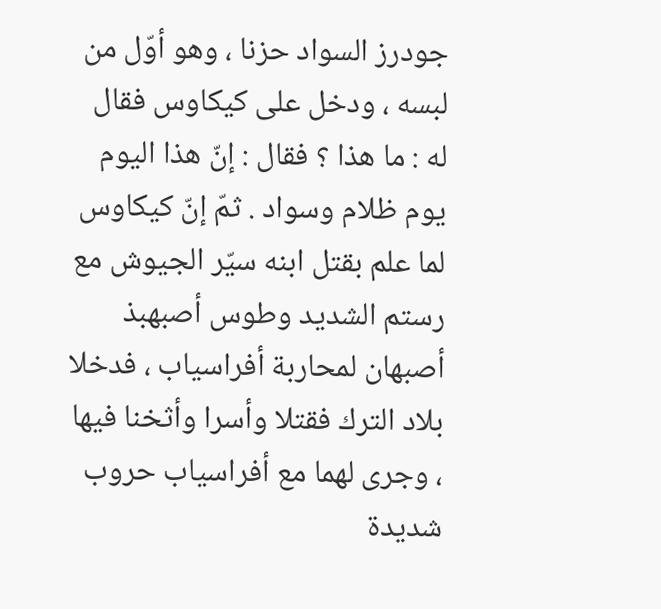جودرز السواد حزنا ، وهو أوّل من لبسه ، ودخل على كيكاوس فقال له : ما هذا ؟ فقال : إنّ هذا اليوم يوم ظلام وسواد . ثمّ إنّ كيكاوس لما علم بقتل ابنه سيّر الجيوش مع رستم الشديد وطوس أصبهبذ أصبهان لمحاربة أفراسياب ، فدخلا بلاد الترك فقتلا وأسرا وأثخنا فيها ، وجرى لهما مع أفراسياب حروب شديدة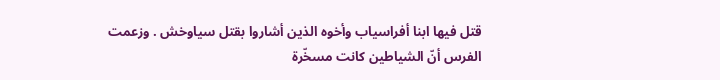قتل فيها ابنا أفراسياب وأخوه الذين أشاروا بقتل سياوخش . وزعمت الفرس أنّ الشياطين كانت مسخّرة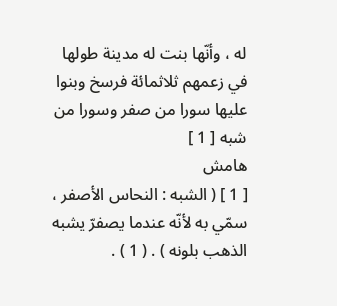له ، وأنّها بنت له مدينة طولها في زعمهم ثلاثمائة فرسخ وبنوا عليها سورا من صفر وسورا من شبه [ 1 ]
هامش
[ 1 ] ( الشبه : النحاس الأصفر ، سمّي به لأنّه عندما يصفرّ يشبه الذهب بلونه ) . ( 1 ) .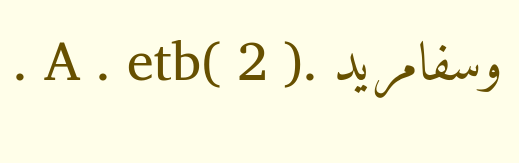وسفامريد .A . etb( 2 ) .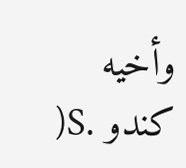وأخيه كندو .S(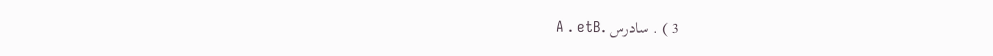3 ) . سادرس .A . etB